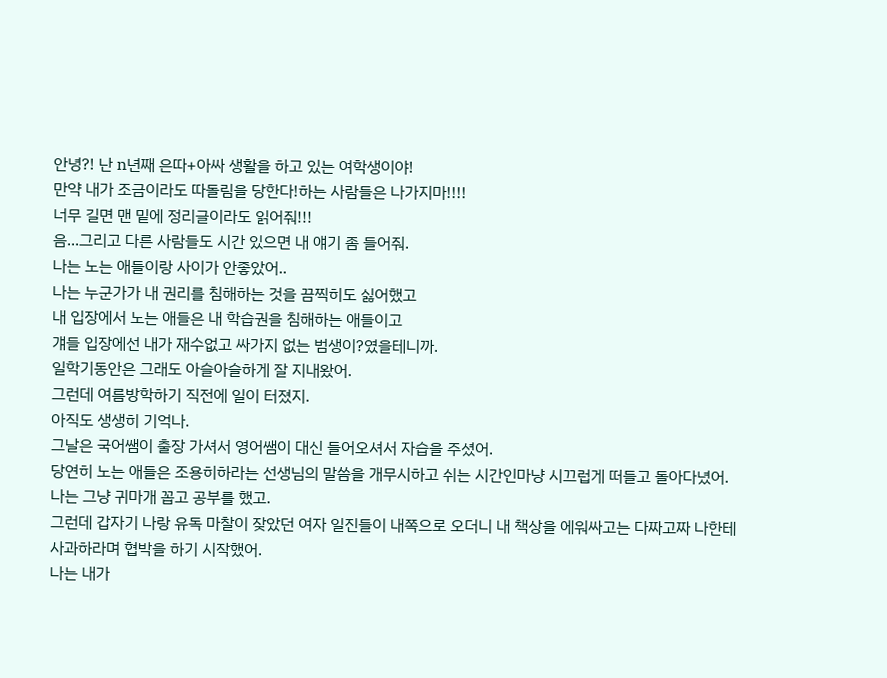안녕?! 난 n년째 은따+아싸 생활을 하고 있는 여학생이야!
만약 내가 조금이라도 따돌림을 당한다!하는 사람들은 나가지마!!!!
너무 길면 맨 밑에 정리글이라도 읽어줘!!!
음...그리고 다른 사람들도 시간 있으면 내 얘기 좀 들어줘.
나는 노는 애들이랑 사이가 안좋았어..
나는 누군가가 내 권리를 침해하는 것을 끔찍히도 싫어했고
내 입장에서 노는 애들은 내 학습권을 침해하는 애들이고
걔들 입장에선 내가 재수없고 싸가지 없는 범생이?였을테니까.
일학기동안은 그래도 아슬아슬하게 잘 지내왔어.
그런데 여름방학하기 직전에 일이 터졌지.
아직도 생생히 기억나.
그날은 국어쌤이 출장 가셔서 영어쌤이 대신 들어오셔서 자습을 주셨어.
당연히 노는 애들은 조용히하라는 선생님의 말씀을 개무시하고 쉬는 시간인마냥 시끄럽게 떠들고 돌아다녔어.
나는 그냥 귀마개 꼽고 공부를 했고.
그런데 갑자기 나랑 유독 마찰이 잦았던 여자 일진들이 내쪽으로 오더니 내 책상을 에워싸고는 다짜고짜 나한테 사과하라며 협박을 하기 시작했어.
나는 내가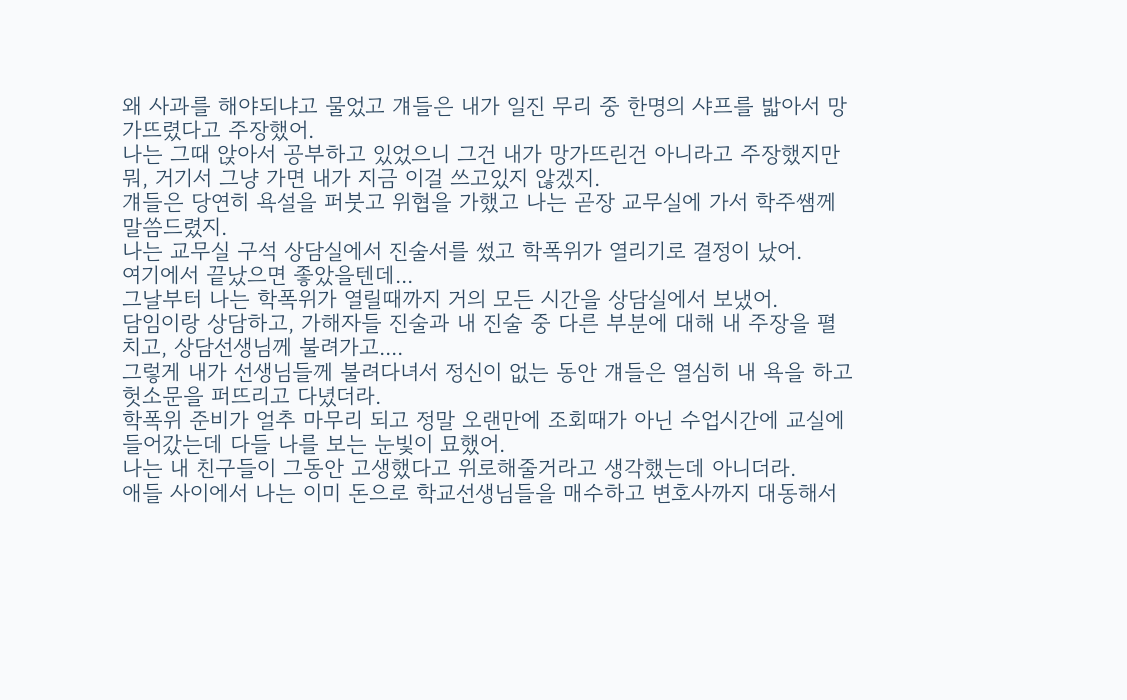왜 사과를 해야되냐고 물었고 걔들은 내가 일진 무리 중 한명의 샤프를 밟아서 망가뜨렸다고 주장했어.
나는 그때 앉아서 공부하고 있었으니 그건 내가 망가뜨린건 아니라고 주장했지만 뭐, 거기서 그냥 가면 내가 지금 이걸 쓰고있지 않겠지.
걔들은 당연히 욕설을 퍼붓고 위협을 가했고 나는 곧장 교무실에 가서 학주쌤께 말씀드렸지.
나는 교무실 구석 상담실에서 진술서를 썼고 학폭위가 열리기로 결정이 났어.
여기에서 끝났으면 좋았을텐데...
그날부터 나는 학폭위가 열릴때까지 거의 모든 시간을 상담실에서 보냈어.
담임이랑 상담하고, 가해자들 진술과 내 진술 중 다른 부분에 대해 내 주장을 펼치고, 상담선생님께 불려가고....
그렇게 내가 선생님들께 불려다녀서 정신이 없는 동안 걔들은 열심히 내 욕을 하고 헛소문을 퍼뜨리고 다녔더라.
학폭위 준비가 얼추 마무리 되고 정말 오랜만에 조회때가 아닌 수업시간에 교실에 들어갔는데 다들 나를 보는 눈빛이 묘했어.
나는 내 친구들이 그동안 고생했다고 위로해줄거라고 생각했는데 아니더라.
애들 사이에서 나는 이미 돈으로 학교선생님들을 매수하고 변호사까지 대동해서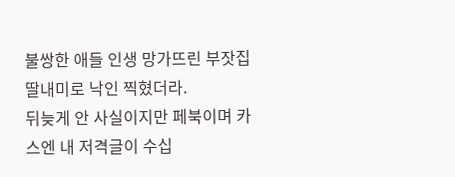불쌍한 애들 인생 망가뜨린 부잣집 딸내미로 낙인 찍혔더라.
뒤늦게 안 사실이지만 페북이며 카스엔 내 저격글이 수십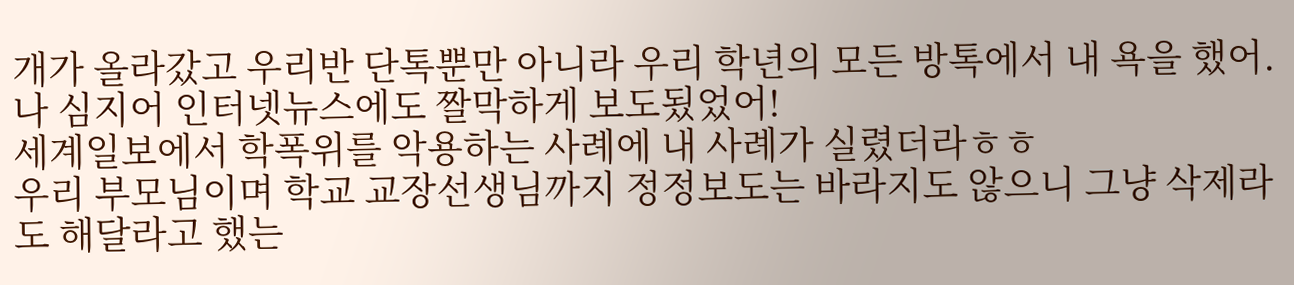개가 올라갔고 우리반 단톡뿐만 아니라 우리 학년의 모든 방톡에서 내 욕을 했어.
나 심지어 인터넷뉴스에도 짤막하게 보도됬었어!
세계일보에서 학폭위를 악용하는 사례에 내 사례가 실렸더라ㅎㅎ
우리 부모님이며 학교 교장선생님까지 정정보도는 바라지도 않으니 그냥 삭제라도 해달라고 했는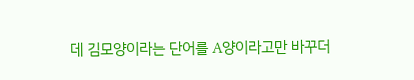데 김모양이라는 단어를 A양이라고만 바꾸더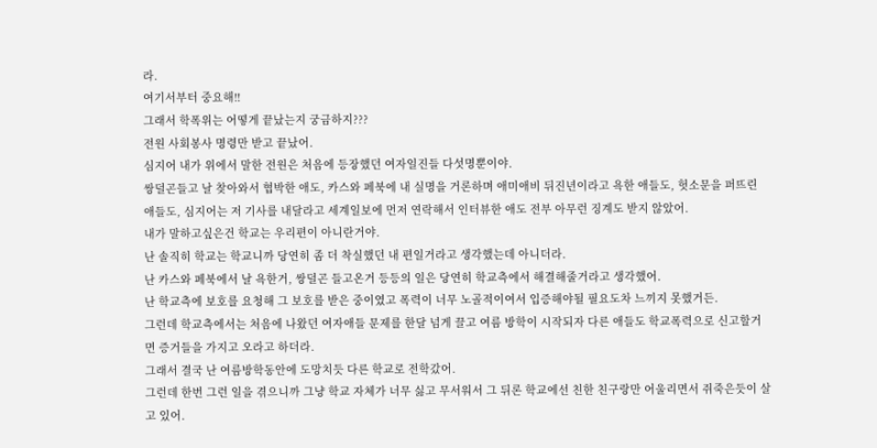라.
여기서부터 중요해!!
그래서 학폭위는 어떻게 끝났는지 궁금하지???
전원 사회봉사 명령만 받고 끝났어.
심지어 내가 위에서 말한 전원은 처음에 등장했던 여자일진들 다섯명뿐이야.
쌍덜곤들고 날 찾아와서 협박한 애도, 카스와 페북에 내 실명을 거론하며 애미애비 뒤진년이라고 욕한 애들도, 헛소문을 퍼뜨린 애들도, 심지어는 저 기사를 내달라고 세계일보에 먼저 연락해서 인터뷰한 애도 전부 아무런 징계도 받지 않았어.
내가 말하고싶은건 학교는 우리편이 아니란거야.
난 솔직히 학교는 학교니까 당연히 좀 더 착실했던 내 편일거라고 생각했는데 아니더라.
난 카스와 페북에서 날 욕한거, 쌍덜곤 들고온거 등등의 일은 당연히 학교측에서 해결해줄거라고 생각했어.
난 학교측에 보호를 요청해 그 보호를 받은 중이였고 폭력이 너무 노골적이여서 입증해야될 필요도차 느끼지 못했거든.
그런데 학교측에서는 처음에 나왔던 여자애들 문제를 한달 넘게 끌고 여름 방학이 시작되자 다른 애들도 학교폭력으로 신고할거면 증거들을 가지고 오라고 하더라.
그래서 결국 난 여름방학동안에 도망치듯 다른 학교로 전학갔어.
그런데 한번 그런 일을 겪으니까 그냥 학교 자체가 너무 싫고 무서워서 그 뒤론 학교에선 친한 친구랑만 어울리면서 쥐죽은듯이 살고 있어.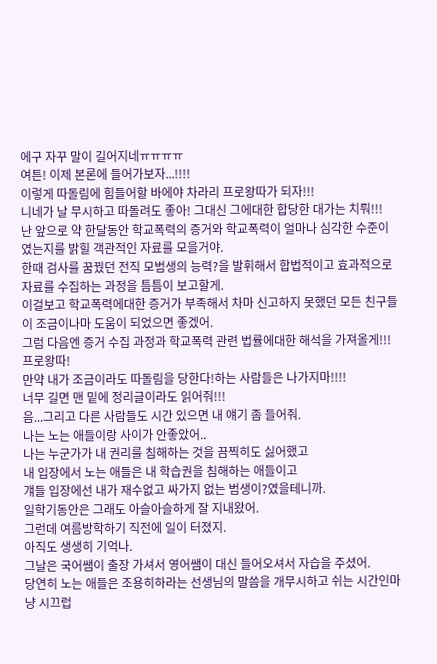에구 자꾸 말이 길어지네ㅠㅠㅠㅠ
여튼! 이제 본론에 들어가보자...!!!!
이렇게 따돌림에 힘들어할 바에야 차라리 프로왕따가 되자!!!
니네가 날 무시하고 따돌려도 좋아! 그대신 그에대한 합당한 대가는 치뤄!!!
난 앞으로 약 한달동안 학교폭력의 증거와 학교폭력이 얼마나 심각한 수준이였는지를 밝힐 객관적인 자료를 모을거야.
한때 검사를 꿈꿨던 전직 모범생의 능력?을 발휘해서 합법적이고 효과적으로 자료를 수집하는 과정을 틈틈이 보고할게.
이걸보고 학교폭력에대한 증거가 부족해서 차마 신고하지 못했던 모든 친구들이 조금이나마 도움이 되었으면 좋겠어.
그럼 다음엔 증거 수집 과정과 학교폭력 관련 법률에대한 해석을 가져올게!!!
프로왕따!
만약 내가 조금이라도 따돌림을 당한다!하는 사람들은 나가지마!!!!
너무 길면 맨 밑에 정리글이라도 읽어줘!!!
음...그리고 다른 사람들도 시간 있으면 내 얘기 좀 들어줘.
나는 노는 애들이랑 사이가 안좋았어..
나는 누군가가 내 권리를 침해하는 것을 끔찍히도 싫어했고
내 입장에서 노는 애들은 내 학습권을 침해하는 애들이고
걔들 입장에선 내가 재수없고 싸가지 없는 범생이?였을테니까.
일학기동안은 그래도 아슬아슬하게 잘 지내왔어.
그런데 여름방학하기 직전에 일이 터졌지.
아직도 생생히 기억나.
그날은 국어쌤이 출장 가셔서 영어쌤이 대신 들어오셔서 자습을 주셨어.
당연히 노는 애들은 조용히하라는 선생님의 말씀을 개무시하고 쉬는 시간인마냥 시끄럽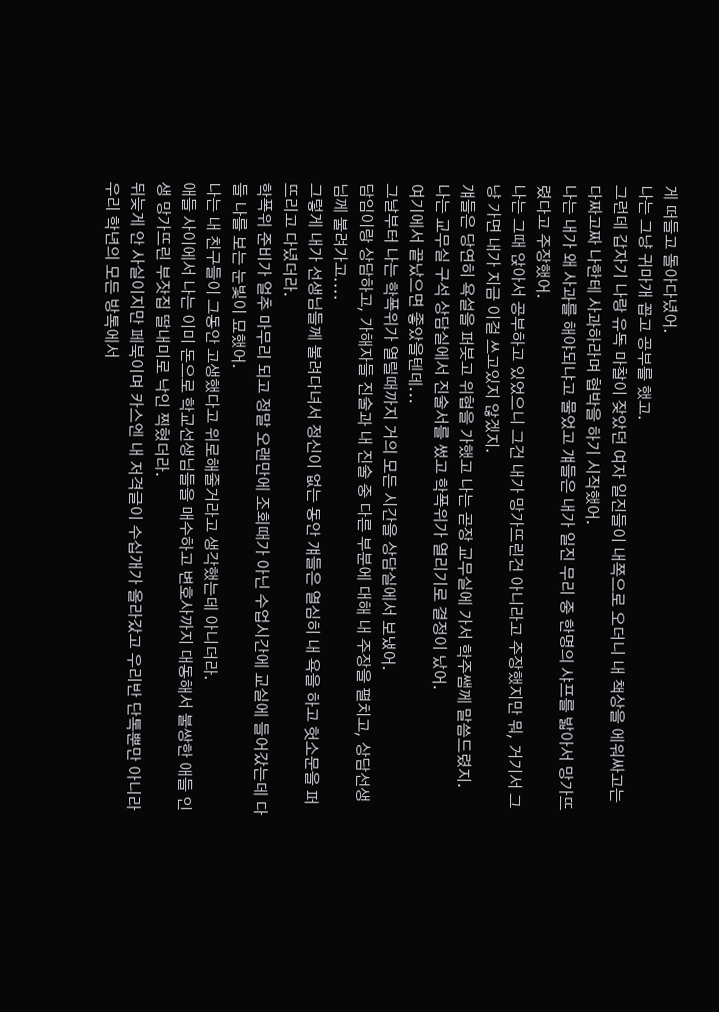게 떠들고 돌아다녔어.
나는 그냥 귀마개 꼽고 공부를 했고.
그런데 갑자기 나랑 유독 마찰이 잦았던 여자 일진들이 내쪽으로 오더니 내 책상을 에워싸고는 다짜고짜 나한테 사과하라며 협박을 하기 시작했어.
나는 내가 왜 사과를 해야되냐고 물었고 걔들은 내가 일진 무리 중 한명의 샤프를 밟아서 망가뜨렸다고 주장했어.
나는 그때 앉아서 공부하고 있었으니 그건 내가 망가뜨린건 아니라고 주장했지만 뭐, 거기서 그냥 가면 내가 지금 이걸 쓰고있지 않겠지.
걔들은 당연히 욕설을 퍼붓고 위협을 가했고 나는 곧장 교무실에 가서 학주쌤께 말씀드렸지.
나는 교무실 구석 상담실에서 진술서를 썼고 학폭위가 열리기로 결정이 났어.
여기에서 끝났으면 좋았을텐데...
그날부터 나는 학폭위가 열릴때까지 거의 모든 시간을 상담실에서 보냈어.
담임이랑 상담하고, 가해자들 진술과 내 진술 중 다른 부분에 대해 내 주장을 펼치고, 상담선생님께 불려가고....
그렇게 내가 선생님들께 불려다녀서 정신이 없는 동안 걔들은 열심히 내 욕을 하고 헛소문을 퍼뜨리고 다녔더라.
학폭위 준비가 얼추 마무리 되고 정말 오랜만에 조회때가 아닌 수업시간에 교실에 들어갔는데 다들 나를 보는 눈빛이 묘했어.
나는 내 친구들이 그동안 고생했다고 위로해줄거라고 생각했는데 아니더라.
애들 사이에서 나는 이미 돈으로 학교선생님들을 매수하고 변호사까지 대동해서 불쌍한 애들 인생 망가뜨린 부잣집 딸내미로 낙인 찍혔더라.
뒤늦게 안 사실이지만 페북이며 카스엔 내 저격글이 수십개가 올라갔고 우리반 단톡뿐만 아니라 우리 학년의 모든 방톡에서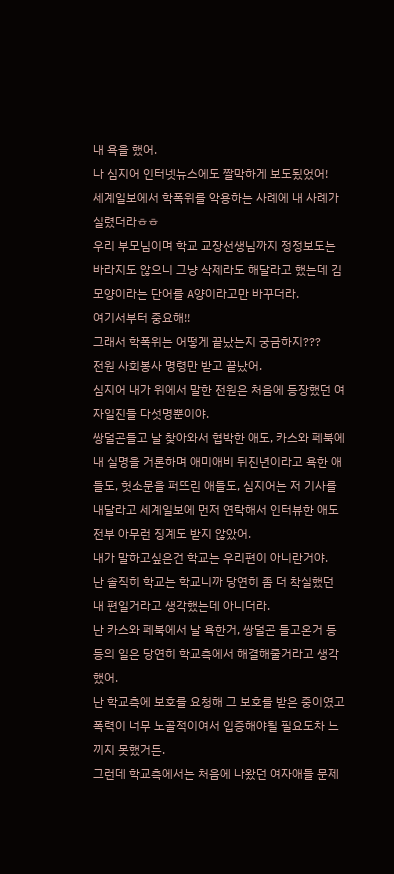내 욕을 했어.
나 심지어 인터넷뉴스에도 짤막하게 보도됬었어!
세계일보에서 학폭위를 악용하는 사례에 내 사례가 실렸더라ㅎㅎ
우리 부모님이며 학교 교장선생님까지 정정보도는 바라지도 않으니 그냥 삭제라도 해달라고 했는데 김모양이라는 단어를 A양이라고만 바꾸더라.
여기서부터 중요해!!
그래서 학폭위는 어떻게 끝났는지 궁금하지???
전원 사회봉사 명령만 받고 끝났어.
심지어 내가 위에서 말한 전원은 처음에 등장했던 여자일진들 다섯명뿐이야.
쌍덜곤들고 날 찾아와서 협박한 애도, 카스와 페북에 내 실명을 거론하며 애미애비 뒤진년이라고 욕한 애들도, 헛소문을 퍼뜨린 애들도, 심지어는 저 기사를 내달라고 세계일보에 먼저 연락해서 인터뷰한 애도 전부 아무런 징계도 받지 않았어.
내가 말하고싶은건 학교는 우리편이 아니란거야.
난 솔직히 학교는 학교니까 당연히 좀 더 착실했던 내 편일거라고 생각했는데 아니더라.
난 카스와 페북에서 날 욕한거, 쌍덜곤 들고온거 등등의 일은 당연히 학교측에서 해결해줄거라고 생각했어.
난 학교측에 보호를 요청해 그 보호를 받은 중이였고 폭력이 너무 노골적이여서 입증해야될 필요도차 느끼지 못했거든.
그런데 학교측에서는 처음에 나왔던 여자애들 문제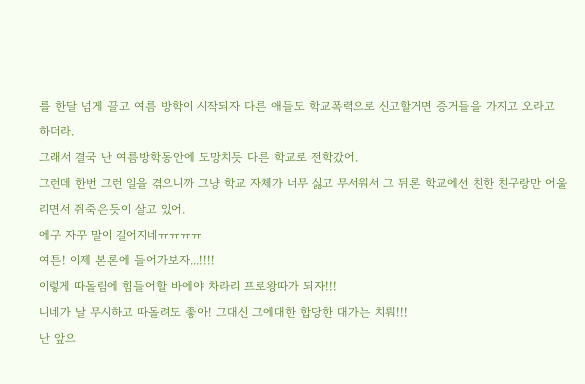를 한달 넘게 끌고 여름 방학이 시작되자 다른 애들도 학교폭력으로 신고할거면 증거들을 가지고 오라고 하더라.
그래서 결국 난 여름방학동안에 도망치듯 다른 학교로 전학갔어.
그런데 한번 그런 일을 겪으니까 그냥 학교 자체가 너무 싫고 무서워서 그 뒤론 학교에선 친한 친구랑만 어울리면서 쥐죽은듯이 살고 있어.
에구 자꾸 말이 길어지네ㅠㅠㅠㅠ
여튼! 이제 본론에 들어가보자...!!!!
이렇게 따돌림에 힘들어할 바에야 차라리 프로왕따가 되자!!!
니네가 날 무시하고 따돌려도 좋아! 그대신 그에대한 합당한 대가는 치뤄!!!
난 앞으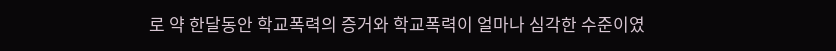로 약 한달동안 학교폭력의 증거와 학교폭력이 얼마나 심각한 수준이였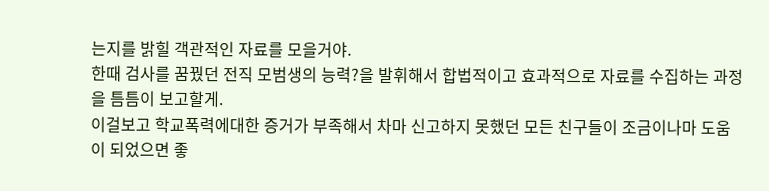는지를 밝힐 객관적인 자료를 모을거야.
한때 검사를 꿈꿨던 전직 모범생의 능력?을 발휘해서 합법적이고 효과적으로 자료를 수집하는 과정을 틈틈이 보고할게.
이걸보고 학교폭력에대한 증거가 부족해서 차마 신고하지 못했던 모든 친구들이 조금이나마 도움이 되었으면 좋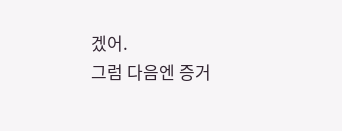겠어.
그럼 다음엔 증거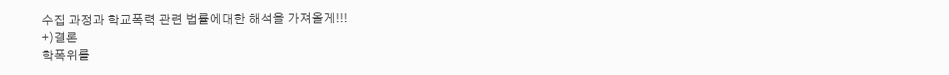수집 과정과 학교폭력 관련 법률에대한 해석을 가져올게!!!
+)결론
학폭위를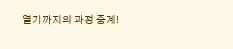열기까지의 과정 중계!